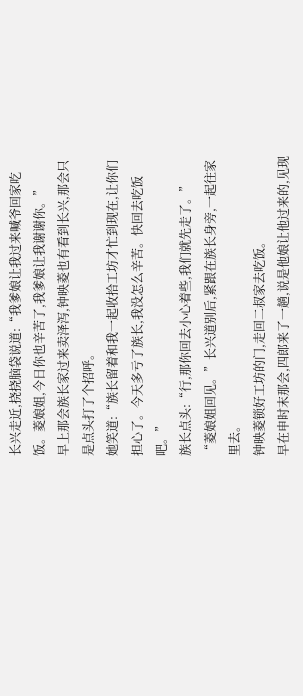长兴走近,挠挠脑袋说道:“我爹娘让我过来喊爷回家吃饭。菱娘姐,今日你也辛苦了,我爹娘让我谢谢你。”
早上那会族长家过来卖泽泻,钟映菱也有看到长兴,那会只是点头打了个招呼。
她笑道:“族长留着和我一起收拾工坊才忙到现在,让你们担心了。今天多亏了族长,我没怎么辛苦。快回去吃饭吧。”
族长点头:“行,那你回去小心着些,我们就先走了。”
“菱娘姐回见。”长兴道别后,紧跟在族长身旁,一起往家里去。
钟映菱锁好工坊的门,走回二叔家去吃饭。
早在申时末那会,四郎来了一趟,说是他娘让他过来的,见现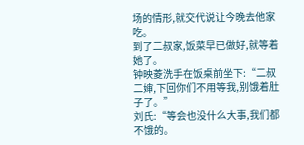场的情形,就交代说让今晚去他家吃。
到了二叔家,饭菜早已做好,就等着她了。
钟映菱洗手在饭桌前坐下:“二叔二婶,下回你们不用等我,别饿着肚子了。”
刘氏:“等会也没什么大事,我们都不饿的。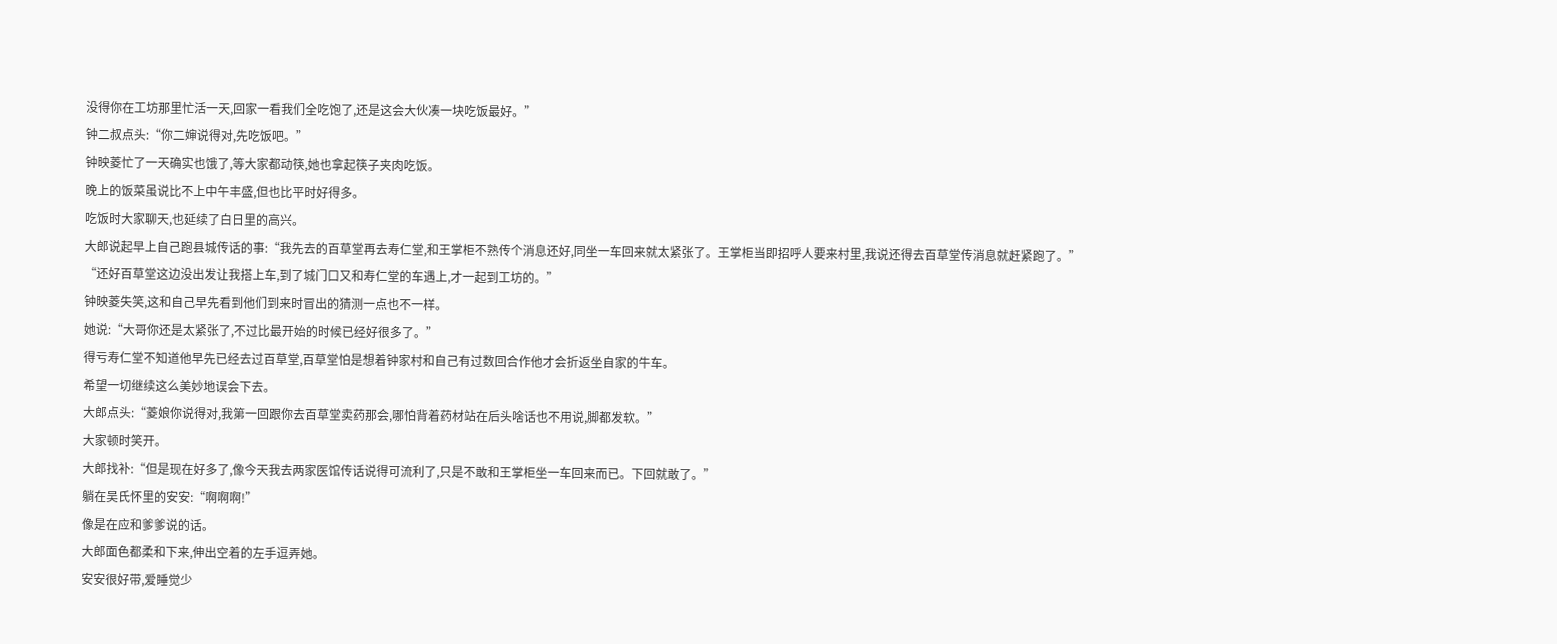没得你在工坊那里忙活一天,回家一看我们全吃饱了,还是这会大伙凑一块吃饭最好。”
钟二叔点头:“你二婶说得对,先吃饭吧。”
钟映菱忙了一天确实也饿了,等大家都动筷,她也拿起筷子夹肉吃饭。
晚上的饭菜虽说比不上中午丰盛,但也比平时好得多。
吃饭时大家聊天,也延续了白日里的高兴。
大郎说起早上自己跑县城传话的事:“我先去的百草堂再去寿仁堂,和王掌柜不熟传个消息还好,同坐一车回来就太紧张了。王掌柜当即招呼人要来村里,我说还得去百草堂传消息就赶紧跑了。”
“还好百草堂这边没出发让我搭上车,到了城门口又和寿仁堂的车遇上,才一起到工坊的。”
钟映菱失笑,这和自己早先看到他们到来时冒出的猜测一点也不一样。
她说:“大哥你还是太紧张了,不过比最开始的时候已经好很多了。”
得亏寿仁堂不知道他早先已经去过百草堂,百草堂怕是想着钟家村和自己有过数回合作他才会折返坐自家的牛车。
希望一切继续这么美妙地误会下去。
大郎点头:“菱娘你说得对,我第一回跟你去百草堂卖药那会,哪怕背着药材站在后头啥话也不用说,脚都发软。”
大家顿时笑开。
大郎找补:“但是现在好多了,像今天我去两家医馆传话说得可流利了,只是不敢和王掌柜坐一车回来而已。下回就敢了。”
躺在吴氏怀里的安安:“啊啊啊!”
像是在应和爹爹说的话。
大郎面色都柔和下来,伸出空着的左手逗弄她。
安安很好带,爱睡觉少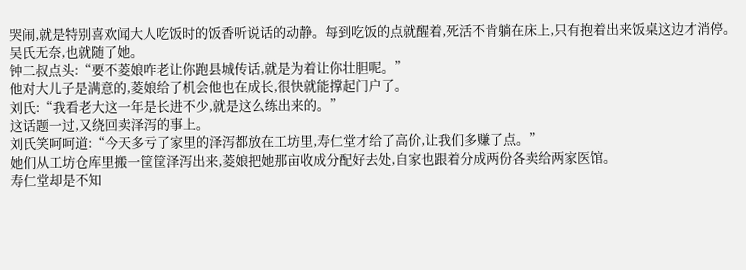哭闹,就是特别喜欢闻大人吃饭时的饭香听说话的动静。每到吃饭的点就醒着,死活不肯躺在床上,只有抱着出来饭桌这边才消停。
吴氏无奈,也就随了她。
钟二叔点头:“要不菱娘咋老让你跑县城传话,就是为着让你壮胆呢。”
他对大儿子是满意的,菱娘给了机会他也在成长,很快就能撑起门户了。
刘氏:“我看老大这一年是长进不少,就是这么练出来的。”
这话题一过,又绕回卖泽泻的事上。
刘氏笑呵呵道:“今天多亏了家里的泽泻都放在工坊里,寿仁堂才给了高价,让我们多赚了点。”
她们从工坊仓库里搬一筐筐泽泻出来,菱娘把她那亩收成分配好去处,自家也跟着分成两份各卖给两家医馆。
寿仁堂却是不知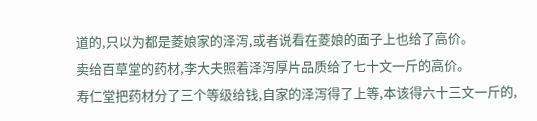道的,只以为都是菱娘家的泽泻,或者说看在菱娘的面子上也给了高价。
卖给百草堂的药材,李大夫照着泽泻厚片品质给了七十文一斤的高价。
寿仁堂把药材分了三个等级给钱,自家的泽泻得了上等,本该得六十三文一斤的,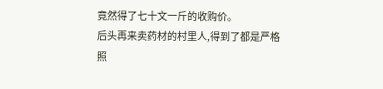竟然得了七十文一斤的收购价。
后头再来卖药材的村里人,得到了都是严格照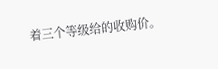着三个等级给的收购价。